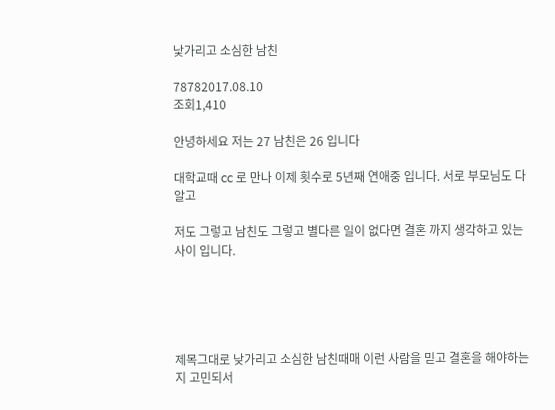낯가리고 소심한 남친

78782017.08.10
조회1,410

안녕하세요 저는 27 남친은 26 입니다

대학교때 cc 로 만나 이제 횟수로 5년째 연애중 입니다. 서로 부모님도 다 알고

저도 그렇고 남친도 그렇고 별다른 일이 없다면 결혼 까지 생각하고 있는 사이 입니다.





제목그대로 낮가리고 소심한 남친때매 이런 사람을 믿고 결혼을 해야하는지 고민되서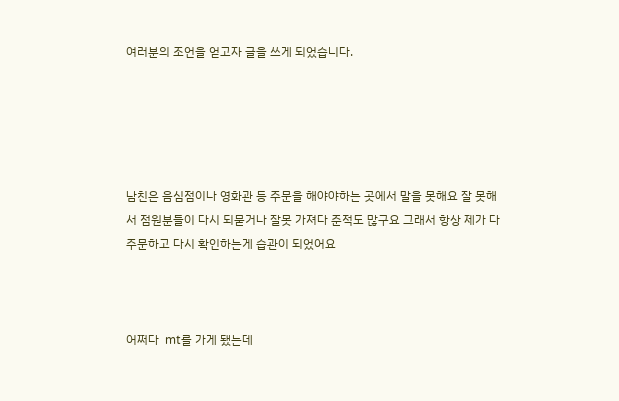여러분의 조언을 얻고자 글을 쓰게 되었습니다.





남친은 음심점이나 영화관 등 주문을 해야야하는 곳에서 말을 못해요 잘 못해서 점원분들이 다시 되묻거나 잘못 가져다 준적도 많구요 그래서 항상 제가 다 주문하고 다시 확인하는게 습관이 되었어요



어쩌다  mt를 가게 됐는데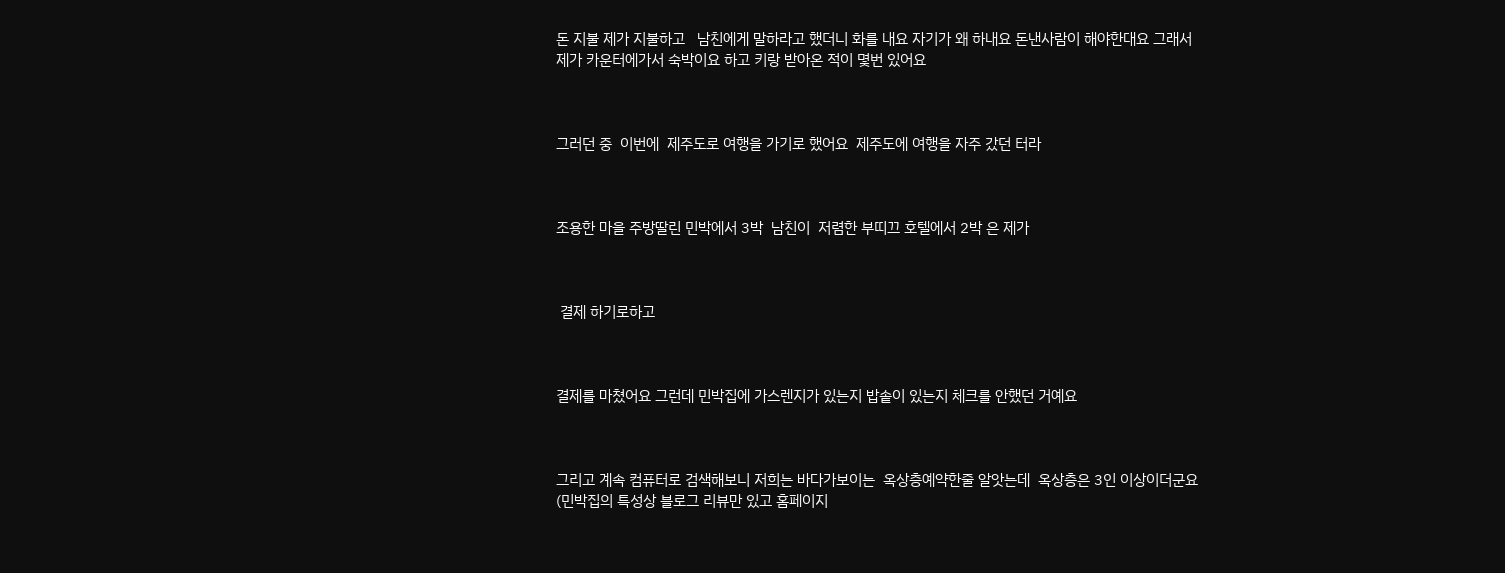돈 지불 제가 지불하고   남친에게 말하라고 했더니 화를 내요 자기가 왜 하내요 돈낸사람이 해야한대요 그래서 제가 카운터에가서 숙박이요 하고 키랑 받아온 적이 몇번 있어요



그러던 중  이번에  제주도로 여행을 가기로 했어요  제주도에 여행을 자주 갔던 터라



조용한 마을 주방딸린 민박에서 3박  남친이  저렴한 부띠끄 호텔에서 2박 은 제가



 결제 하기로하고



결제를 마쳤어요 그런데 민박집에 가스렌지가 있는지 밥솥이 있는지 체크를 안했던 거예요



그리고 계속 컴퓨터로 검색해보니 저희는 바다가보이는  옥상층예약한줄 알앗는데  옥상층은 3인 이상이더군요  (민박집의 특성상 블로그 리뷰만 있고 홈페이지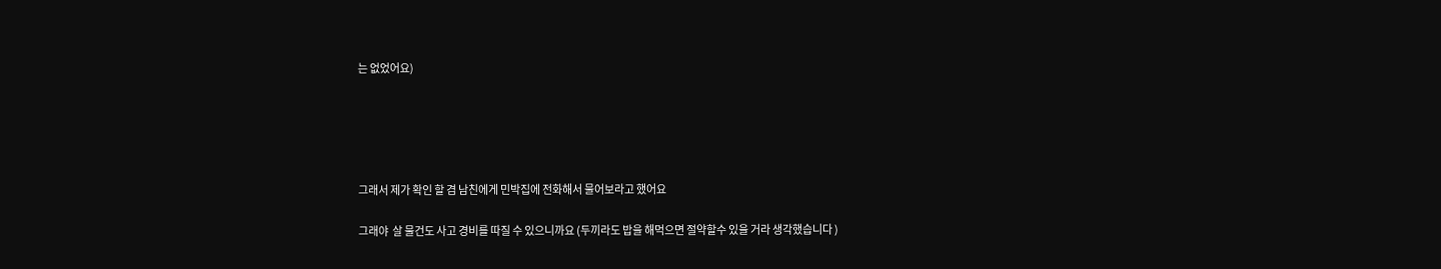는 없었어요)





그래서 제가 확인 할 겸 남친에게 민박집에 전화해서 물어보라고 했어요

그래야  살 물건도 사고 경비를 따질 수 있으니까요 (두끼라도 밥을 해먹으면 절약할수 있을 거라 생각했습니다 )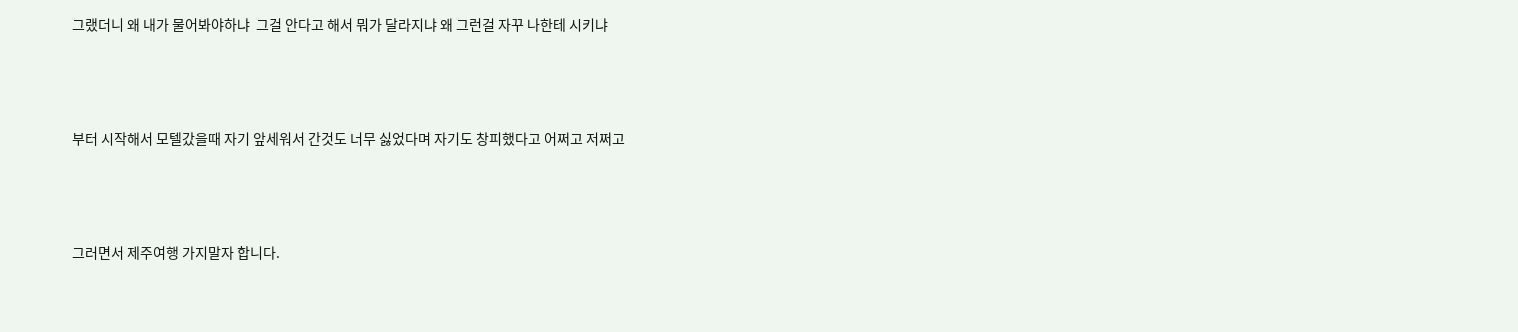그랬더니 왜 내가 물어봐야하냐  그걸 안다고 해서 뭐가 달라지냐 왜 그런걸 자꾸 나한테 시키냐



부터 시작해서 모텔갔을때 자기 앞세워서 간것도 너무 싫었다며 자기도 창피했다고 어쩌고 저쩌고



그러면서 제주여행 가지말자 합니다.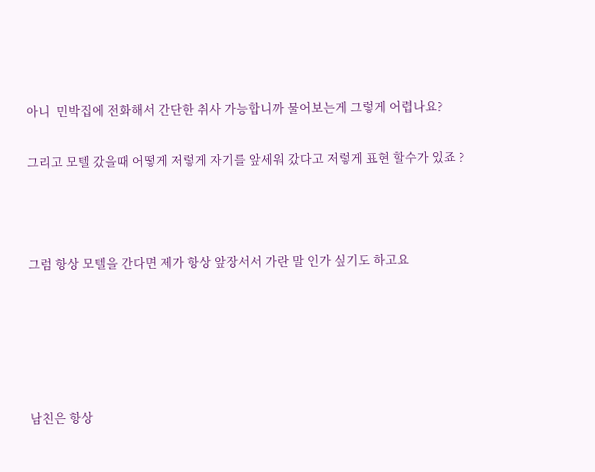아니  민박집에 전화해서 간단한 취사 가능합니까 물어보는게 그렇게 어렵나요?

그리고 모텔 갔을때 어떻게 저렇게 자기를 앞세워 갔다고 저렇게 표현 할수가 있죠 ?



그럼 항상 모텔을 간다면 제가 항상 앞장서서 가란 말 인가 싶기도 하고요





남친은 항상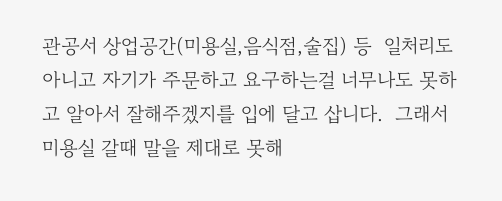관공서 상업공간(미용실,음식점,술집) 등  일처리도 아니고 자기가 주문하고 요구하는걸 너무나도 못하고 알아서 잘해주겠지를 입에 달고 삽니다.  그래서 미용실 갈때 말을 제대로 못해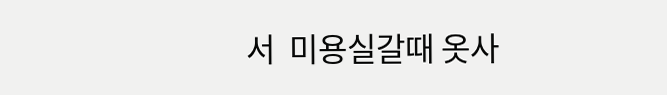서  미용실갈때 옷사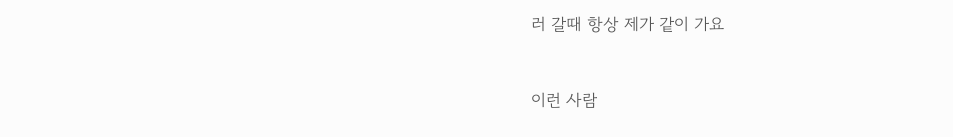러 갈때 항상 제가 같이 가요



이런 사람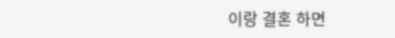이랑 결혼 하면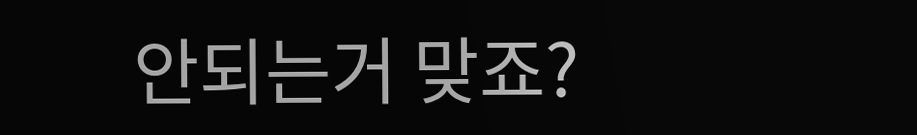안되는거 맞죠?